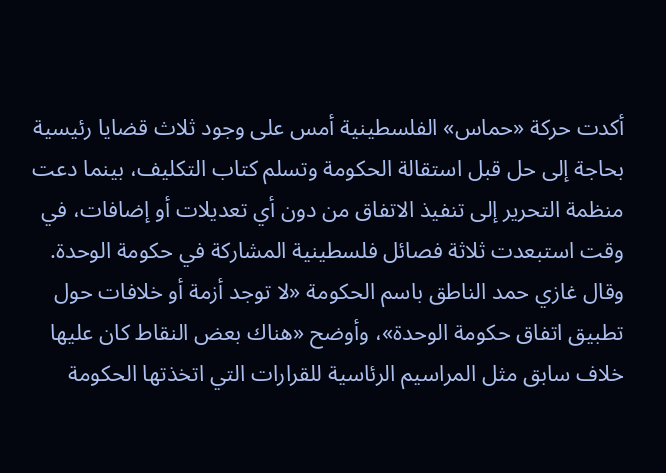أكدت حركة «حماس» الفلسطينية أمس على وجود ثلاث قضايا رئيسية بحاجة إلى حل قبل استقالة الحكومة وتسلم كتاب التكليف، بينما دعت منظمة التحرير إلى تنفيذ الاتفاق من دون أي تعديلات أو إضافات، في وقت استبعدت ثلاثة فصائل فلسطينية المشاركة في حكومة الوحدة.
وقال غازي حمد الناطق باسم الحكومة «لا توجد أزمة أو خلافات حول تطبيق اتفاق حكومة الوحدة»، وأوضح «هناك بعض النقاط كان عليها خلاف سابق مثل المراسيم الرئاسية للقرارات التي اتخذتها الحكومة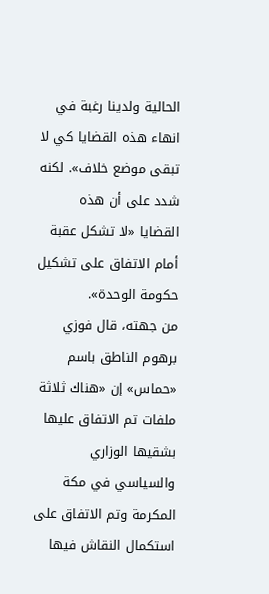الحالية ولدينا رغبة في انهاء هذه القضايا كي لا تبقى موضع خلاف». لكنه شدد على أن هذه القضايا «لا تشكل عقبة أمام الاتفاق على تشكيل حكومة الوحدة».
من جهته، قال فوزي برهوم الناطق باسم «حماس» إن «هناك ثلاثة ملفات تم الاتفاق عليها بشقيها الوزاري والسياسي في مكة المكرمة وتم الاتفاق على استكمال النقاش فيها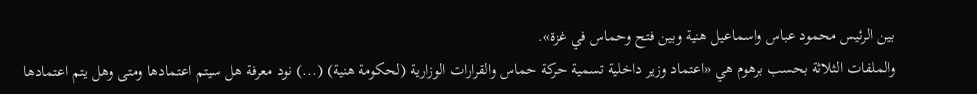بين الرئيس محمود عباس واسماعيل هنية وبين فتح وحماس في غزة».
والملفات الثلاثة بحسب برهوم هي «اعتماد وزير داخلية تسمية حركة حماس والقرارات الوزارية (لحكومة هنية) (...) نود معرفة هل سيتم اعتمادها ومتى وهل يتم اعتمادها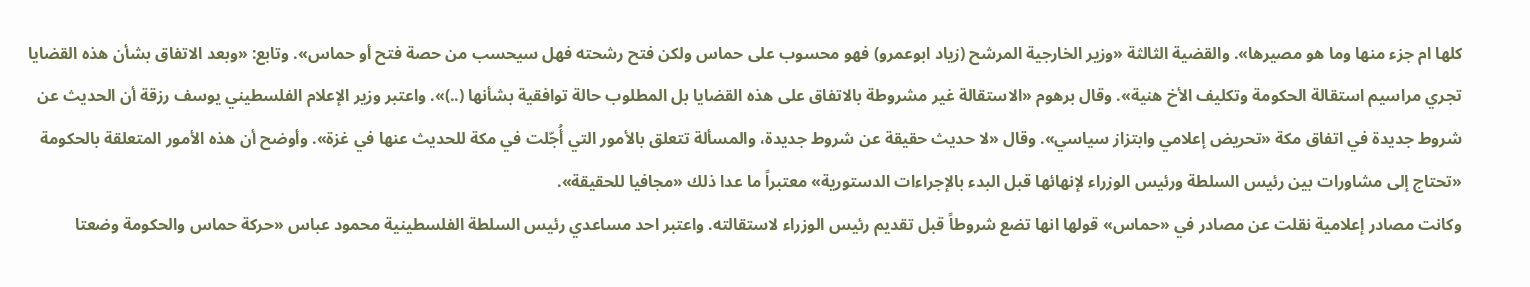كلها ام جزء منها وما هو مصيرها». والقضية الثالثة «وزير الخارجية المرشح (زياد ابوعمرو) فهو محسوب على حماس ولكن فتح رشحته فهل سيحسب من حصة فتح أو حماس». وتابع: «وبعد الاتفاق بشأن هذه القضايا تجري مراسيم استقالة الحكومة وتكليف الأخ هنية». وقال برهوم «الاستقالة غير مشروطة بالاتفاق على هذه القضايا بل المطلوب حالة توافقية بشأنها (..)». واعتبر وزير الإعلام الفلسطيني يوسف رزقة أن الحديث عن شروط جديدة في اتفاق مكة «تحريض إعلامي وابتزاز سياسي». وقال «لا حديث حقيقة عن شروط جديدة، والمسألة تتعلق بالأمور التي أُجّلت في مكة للحديث عنها في غزة». وأوضح أن هذه الأمور المتعلقة بالحكومة «تحتاج إلى مشاورات بين رئيس السلطة ورئيس الوزراء لإنهائها قبل البدء بالإجراءات الدستورية» معتبراً ما عدا ذلك «مجافيا للحقيقة».
وكانت مصادر إعلامية نقلت عن مصادر في «حماس» قولها انها تضع شروطاً قبل تقديم رئيس الوزراء لاستقالته. واعتبر احد مساعدي رئيس السلطة الفلسطينية محمود عباس «حركة حماس والحكومة وضعتا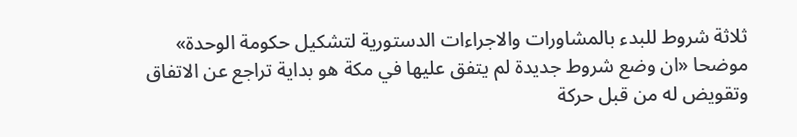ثلاثة شروط للبدء بالمشاورات والاجراءات الدستورية لتشكيل حكومة الوحدة» موضحا «ان وضع شروط جديدة لم يتفق عليها في مكة هو بداية تراجع عن الاتفاق وتقويض له من قبل حركة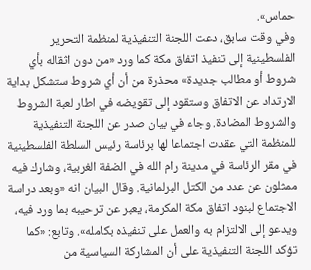حماس».
وفي وقت سابق، دعت اللجنة التنفيذية لمنظمة التحرير الفلسطينية إلى تنفيذ اتفاق مكة كما ورد «من دون اثقاله بأي شروط أو مطالب جديدة» محذرة من أن أي شروط ستشكل بداية الارتداد عن الاتفاق وستقود إلى تقويضه في اطار لعبة الشروط والشروط المضادة. وجاء في بيان صدر عن اللجنة التنفيذية للمنظمة التي عقدت اجتماعا لها برئاسة رئيس السلطة الفلسطينية في مقر الرئاسة في مدينة رام الله في الضفة الغربية، وشارك فيه ممثلون عن عدد من الكتل البرلمانية. وقال البيان انه «وبعد دراسة الاجتماع لبنود اتفاق مكة المكرمة، يعبر عن ترحيبه بما ورد فيه، ويدعو إلى الالتزام به والعمل على تنفيذه بكامله». وتابع: «كما تؤكد اللجنة التنفيذية على أن المشاركة السياسية من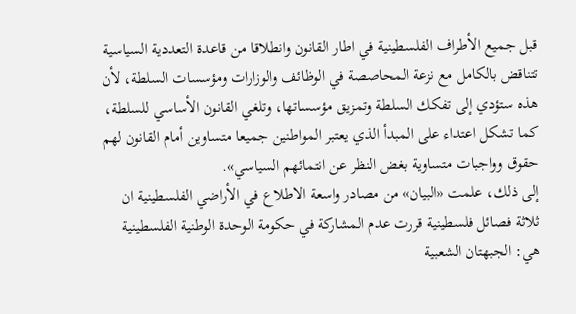قبل جميع الأطراف الفلسطينية في اطار القانون وانطلاقا من قاعدة التعددية السياسية تتناقض بالكامل مع نزعة المحاصصة في الوظائف والوزارات ومؤسسات السلطة، لأن هذه ستؤدي إلى تفكك السلطة وتمزيق مؤسساتها، وتلغي القانون الأساسي للسلطة، كما تشكل اعتداء على المبدأ الذي يعتبر المواطنين جميعا متساوين أمام القانون لهم حقوق وواجبات متساوية بغض النظر عن انتمائهم السياسي».
إلى ذلك، علمت «البيان» من مصادر واسعة الاطلاع في الأراضي الفلسطينية ان ثلاثة فصائل فلسطينية قررت عدم المشاركة في حكومة الوحدة الوطنية الفلسطينية هي: الجبهتان الشعبية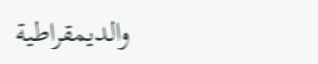والديمقراطية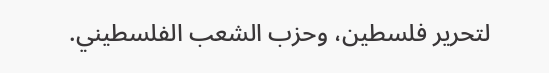لتحرير فلسطين، وحزب الشعب الفلسطيني.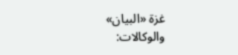غزة «البيان» والوكالات: